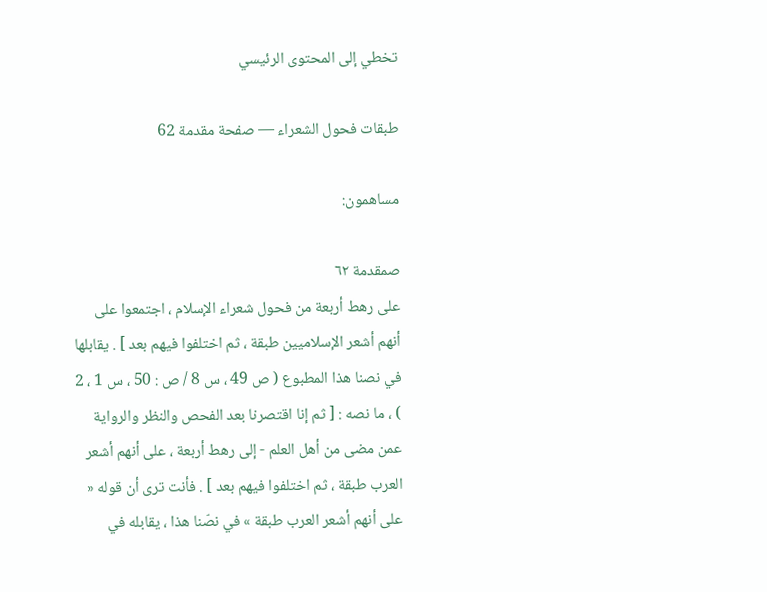تخطي إلى المحتوى الرئيسي

طبقات فحول الشعراء — صفحة مقدمة 62

مساهمون:

صمقدمة ٦٢
على رهط أربعة من فحول شعراء الإسلام ، اجتمعوا على أنهم أشعر الإسلاميين طبقة ، ثم اختلفوا فيهم بعد ] . يقابلها في نصنا هذا المطبوع ( ص 49 ، س 8 / ص : 50 ، س 1 ، 2 ) ، ما نصه : [ ثم إنا اقتصرنا بعد الفحص والنظر والرواية عمن مضى من أهل العلم - إلى رهط أربعة ، على أنهم أشعر العرب طبقة ، ثم اختلفوا فيهم بعد ] . فأنت ترى أن قوله « على أنهم أشعر العرب طبقة » في نصّنا هذا ، يقابله في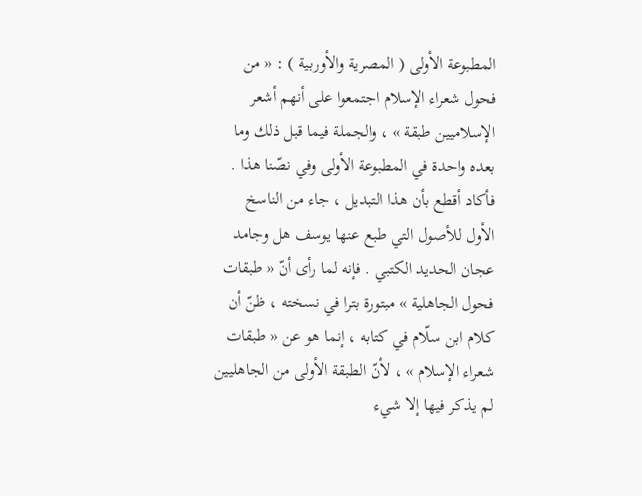المطبوعة الأولى ( المصرية والأوربية ) : « من فحول شعراء الإسلام اجتمعوا على أنهم أشعر الإسلاميين طبقة » ، والجملة فيما قبل ذلك وما بعده واحدة في المطبوعة الأولى وفي نصّنا هذا . فأكاد أقطع بأن هذا التبديل ، جاء من الناسخ الأول للأصول التي طبع عنها يوسف هل وجامد عجان الحديد الكتبي . فإنه لما رأى أنّ « طبقات فحول الجاهلية » مبتورة بترا في نسخته ، ظنّ أن كلام ابن سلّام في كتابه ، إنما هو عن « طبقات شعراء الإسلام » ، لأنّ الطبقة الأولى من الجاهليين لم يذكر فيها إلا شيء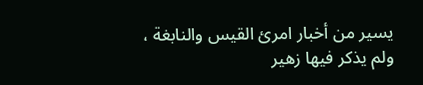يسير من أخبار امرئ القيس والنابغة ، ولم يذكر فيها زهير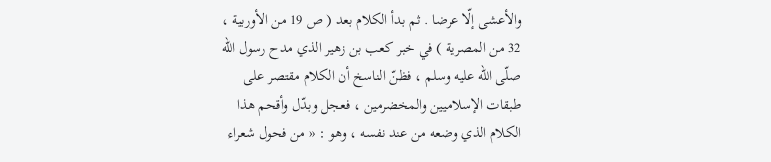والأعشى إلّا عرضا . ثم بدأ الكلام بعد ( ص 19 من الأوربية ، 32 من المصرية ) في خبر كعب بن زهير الذي مدح رسول اللّه صلّى اللّه عليه وسلم ، فظنّ الناسخ أن الكلام مقتصر على طبقات الإسلاميين والمخضرمين ، فعجل وبدّل وأقحم هذا الكلام الذي وضعه من عند نفسه ، وهو : « من فحول شعراء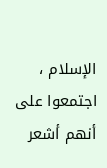الإسلام ، اجتمعوا على أنهم أشعر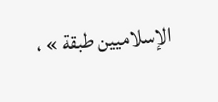الإسلاميين طبقة » ،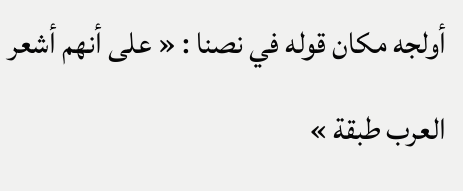أولجه مكان قوله في نصنا : « على أنهم أشعر العرب طبقة »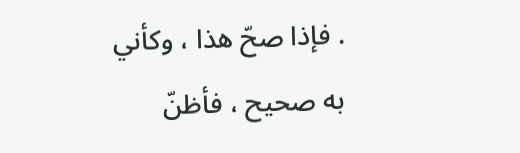. فإذا صحّ هذا ، وكأني به صحيح ، فأظنّ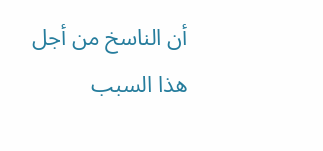أن الناسخ من أجل هذا السبب